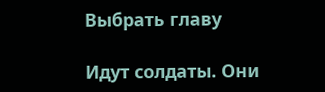Выбрать главу

Идут солдаты. Они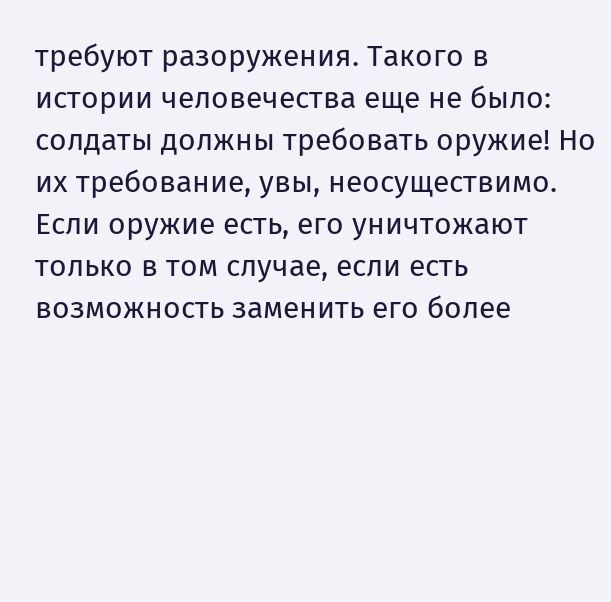требуют разоружения. Такого в истории человечества еще не было: солдаты должны требовать оружие! Но их требование, увы, неосуществимо. Если оружие есть, его уничтожают только в том случае, если есть возможность заменить его более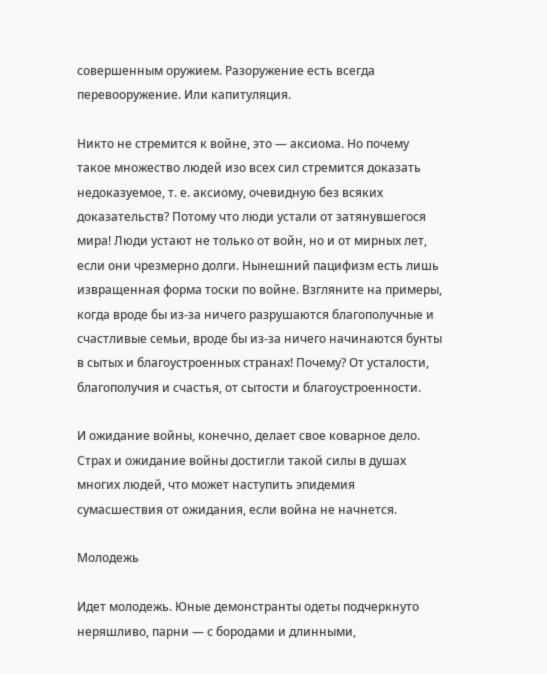совершенным оружием. Разоружение есть всегда перевооружение. Или капитуляция.

Никто не стремится к войне, это — аксиома. Но почему такое множество людей изо всех сил стремится доказать недоказуемое, т. е. аксиому, очевидную без всяких доказательств? Потому что люди устали от затянувшегося мира! Люди устают не только от войн, но и от мирных лет, если они чрезмерно долги. Нынешний пацифизм есть лишь извращенная форма тоски по войне. Взгляните на примеры, когда вроде бы из-за ничего разрушаются благополучные и счастливые семьи, вроде бы из-за ничего начинаются бунты в сытых и благоустроенных странах! Почему? От усталости, благополучия и счастья, от сытости и благоустроенности.

И ожидание войны, конечно, делает свое коварное дело. Страх и ожидание войны достигли такой силы в душах многих людей, что может наступить эпидемия сумасшествия от ожидания, если война не начнется.

Молодежь

Идет молодежь. Юные демонстранты одеты подчеркнуто неряшливо, парни — с бородами и длинными,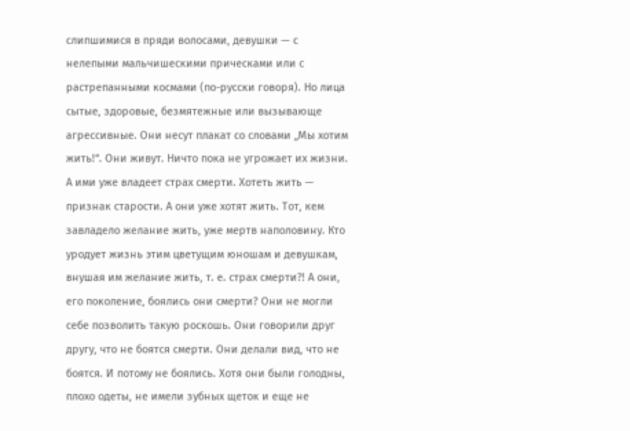слипшимися в пряди волосами, девушки — с нелепыми мальчишескими прическами или с растрепанными космами (по-русски говоря). Но лица сытые, здоровые, безмятежные или вызывающе агрессивные. Они несут плакат со словами „Мы хотим жить!“. Они живут. Ничто пока не угрожает их жизни. А ими уже владеет страх смерти. Хотеть жить — признак старости. А они уже хотят жить. Тот, кем завладело желание жить, уже мертв наполовину. Кто уродует жизнь этим цветущим юношам и девушкам, внушая им желание жить, т. е. страх смерти?! А они, его поколение, боялись они смерти? Они не могли себе позволить такую роскошь. Они говорили друг другу, что не боятся смерти. Они делали вид, что не боятся. И потому не боялись. Хотя они были голодны, плохо одеты, не имели зубных щеток и еще не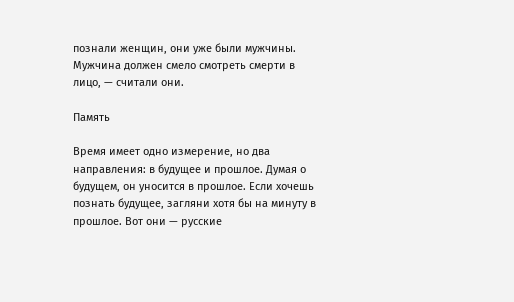познали женщин, они уже были мужчины. Мужчина должен смело смотреть смерти в лицо, — считали они.

Память

Время имеет одно измерение, но два направления: в будущее и прошлое. Думая о будущем, он уносится в прошлое. Если хочешь познать будущее, загляни хотя бы на минуту в прошлое. Вот они — русские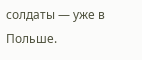солдаты — уже в Польше.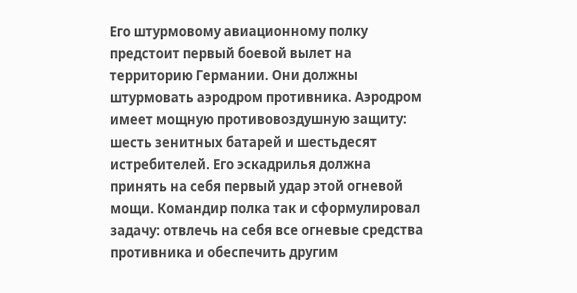Его штурмовому авиационному полку предстоит первый боевой вылет на территорию Германии. Они должны штурмовать аэродром противника. Аэродром имеет мощную противовоздушную защиту: шесть зенитных батарей и шестьдесят истребителей. Его эскадрилья должна принять на себя первый удар этой огневой мощи. Командир полка так и сформулировал задачу: отвлечь на себя все огневые средства противника и обеспечить другим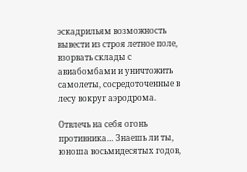эскадрильям возможность вывести из строя летное поле, взорвать склады с авиабомбами и уничтожить самолеты, сосредоточенные в лесу вокруг аэродрома.

Отвлечь на себя огонь противника… Знаешь ли ты, юноша восьмидесятых годов,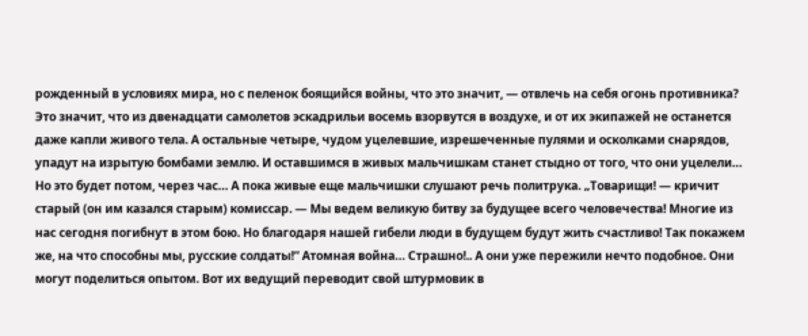рожденный в условиях мира, но с пеленок боящийся войны, что это значит, — отвлечь на себя огонь противника? Это значит, что из двенадцати самолетов эскадрильи восемь взорвутся в воздухе, и от их экипажей не останется даже капли живого тела. А остальные четыре, чудом уцелевшие, изрешеченные пулями и осколками снарядов, упадут на изрытую бомбами землю. И оставшимся в живых мальчишкам станет стыдно от того, что они уцелели… Но это будет потом, через час… А пока живые еще мальчишки слушают речь политрука. „Товарищи! — кричит старый (он им казался старым) комиссар. — Мы ведем великую битву за будущее всего человечества! Многие из нас сегодня погибнут в этом бою. Но благодаря нашей гибели люди в будущем будут жить счастливо! Так покажем же, на что способны мы, русские солдаты!“ Атомная война… Страшно!.. А они уже пережили нечто подобное. Они могут поделиться опытом. Вот их ведущий переводит свой штурмовик в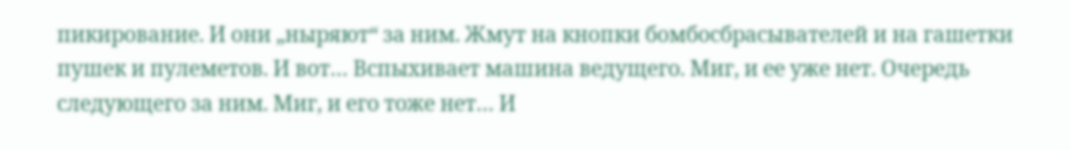пикирование. И они „ныряют“ за ним. Жмут на кнопки бомбосбрасывателей и на гашетки пушек и пулеметов. И вот… Вспыхивает машина ведущего. Миг, и ее уже нет. Очередь следующего за ним. Миг, и его тоже нет… И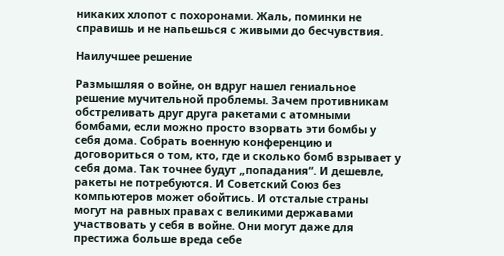никаких хлопот с похоронами. Жаль, поминки не справишь и не напьешься с живыми до бесчувствия.

Наилучшее решение

Размышляя о войне, он вдруг нашел гениальное решение мучительной проблемы. Зачем противникам обстреливать друг друга ракетами с атомными бомбами, если можно просто взорвать эти бомбы у себя дома. Собрать военную конференцию и договориться о том, кто, где и сколько бомб взрывает у себя дома. Так точнее будут „попадания“. И дешевле, ракеты не потребуются. И Советский Союз без компьютеров может обойтись. И отсталые страны могут на равных правах с великими державами участвовать у себя в войне. Они могут даже для престижа больше вреда себе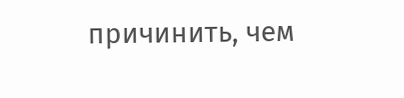причинить, чем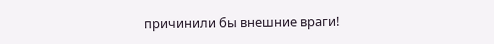причинили бы внешние враги!